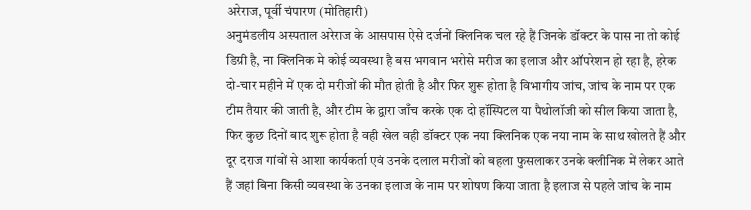अरेराज, पूर्वी चंपारण (मोतिहारी)
अनुमंडलीय अस्पताल अरेराज के आसपास ऐसे दर्जनों क्लिनिक चल रहे हैं जिनके डॉक्टर के पास ना तो कोई डिग्री है, ना क्लिनिक मे कोई व्यवस्था है बस भगवान भरोसे मरीज का इलाज और ऑपरेशन हो रहा है, हरेक दो-चार महीने में एक दो मरीजों की मौत होती है और फिर शुरू होता है विभागीय जांच, जांच के नाम पर एक टीम तैयार की जाती है, और टीम के द्वारा जाँच करके एक दो हॉस्पिटल या पैथोलॉजी को सील किया जाता है, फिर कुछ दिनों बाद शुरू होता है वही खेल वही डॉक्टर एक नया क्लिनिक एक नया नाम के साथ खोलते हैं और दूर दराज गांवों से आशा कार्यकर्ता एवं उनके दलाल मरीजों को बहला फुसलाकर उनके क्लीनिक में लेकर आते हैं जहां बिना किसी व्यवस्था के उनका इलाज के नाम पर शोषण किया जाता है इलाज से पहले जांच के नाम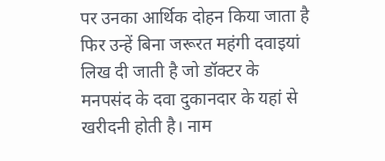पर उनका आर्थिक दोहन किया जाता है फिर उन्हें बिना जरूरत महंगी दवाइयां लिख दी जाती है जो डॉक्टर के मनपसंद के दवा दुकानदार के यहां से खरीदनी होती है। नाम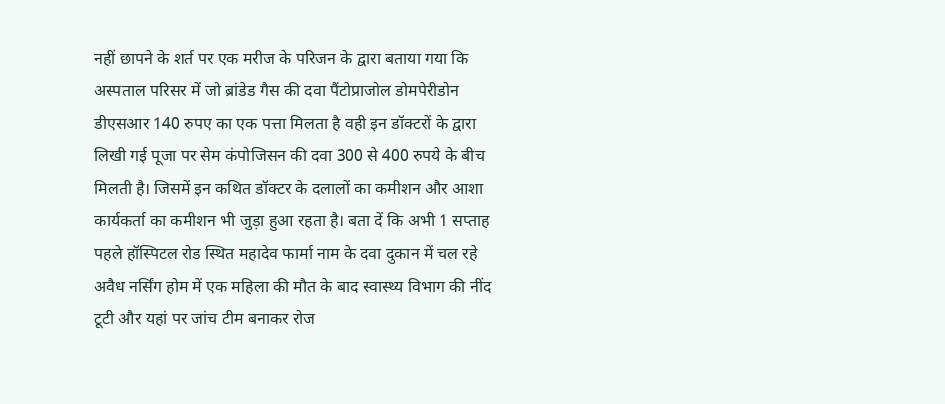नहीं छापने के शर्त पर एक मरीज के परिजन के द्वारा बताया गया कि अस्पताल परिसर में जो ब्रांडेड गैस की दवा पैंटोप्राजोल डोमपेरीडोन डीएसआर 140 रुपए का एक पत्ता मिलता है वही इन डॉक्टरों के द्वारा लिखी गई पूजा पर सेम कंपोजिसन की दवा 300 से 400 रुपये के बीच मिलती है। जिसमें इन कथित डॉक्टर के दलालों का कमीशन और आशा कार्यकर्ता का कमीशन भी जुड़ा हुआ रहता है। बता दें कि अभी 1 सप्ताह पहले हॉस्पिटल रोड स्थित महादेव फार्मा नाम के दवा दुकान में चल रहे अवैध नर्सिंग होम में एक महिला की मौत के बाद स्वास्थ्य विभाग की नींद टूटी और यहां पर जांच टीम बनाकर रोज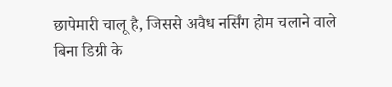छापेमारी चालू है, जिससे अवैध नर्सिंग होम चलाने वाले बिना डिग्री के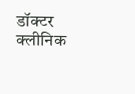डॉक्टर क्लीनिक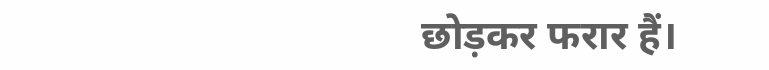छोड़कर फरार हैं।